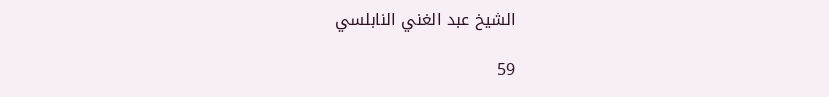الشيخ عبد الغني النابلسي

59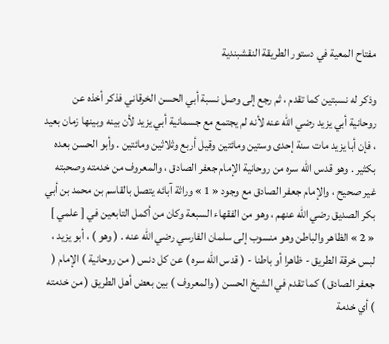مفتاح المعية في دستور الطريقة النقشبندية

وذكر له نسبتين كما تقدم ، ثم رجع إلى وصل نسبة أبي الحسن الخرقاني فذكر أخذه عن روحانية أبي يزيد رضي اللّه عنه لأنه لم يجتمع مع جسمانية أبي يزيد لأن بينه وبينها زمان بعيد ، فإن أبا يزيد مات سنة إحدى وستين ومائتين وقيل أربع وثلاثين ومائتين . وأبو الحسن بعده بكثير . وهو قدس اللّه سره من روحانية الإمام جعفر الصادق ، والمعروف من خدمته وصحبته غير صحيح ، والإمام جعفر الصادق مع وجود « 1 » وراثة آبائه يتصل بالقاسم بن محمد بن أبي بكر الصديق رضي اللّه عنهم ، وهو من الفقهاء السبعة وكان من أكمل التابعين في [ علمي ] « 2 » الظاهر والباطن وهو منسوب إلى سلمان الفارسي رضي اللّه عنه . ( وهو ) ، أبو يزيد ، لبس خرقة الطريق - ظاهرا أو باطنا - ( قدس اللّه سره ) عن كل دنس ( من روحانية ) الإمام ( جعفر الصادق ) كما تقدم في الشيخ الحسن ( والمعروف ) بين بعض أهل الطريق ( من خدمته ) أي خدمة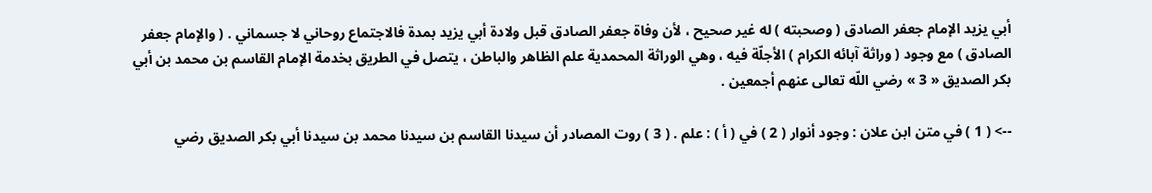أبي يزيد الإمام جعفر الصادق ( وصحبته ) له غير صحيح ، لأن وفاة جعفر الصادق قبل ولادة أبي يزيد بمدة فالاجتماع روحاني لا جسماني . ( والإمام جعفر الصادق ) مع وجود ( وراثة آبائه الكرام ) الأجلّة فيه ، وهي الوراثة المحمدية علم الظاهر والباطن ، يتصل في الطريق بخدمة الإمام القاسم بن محمد بن أبي بكر الصديق « 3 » رضي اللّه تعالى عنهم أجمعين .

--> ( 1 ) في متن ابن علان : وجود أنوار ( 2 ) في ( أ ) : علم . ( 3 ) روت المصادر أن سيدنا القاسم بن سيدنا محمد بن سيدنا أبي بكر الصديق رضي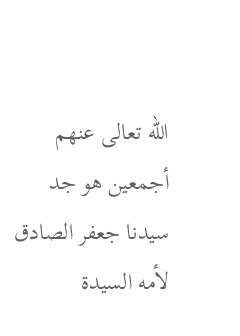اللّه تعالى عنهم أجمعين هو جد سيدنا جعفر الصادق لأمه السيدة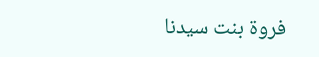فروة بنت سيدنا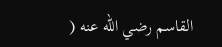القاسم رضي اللّه عنه (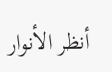أنظر الأنوار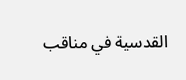القدسية في مناقب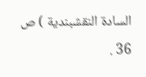السادة النقشبندية ) ص 36 .